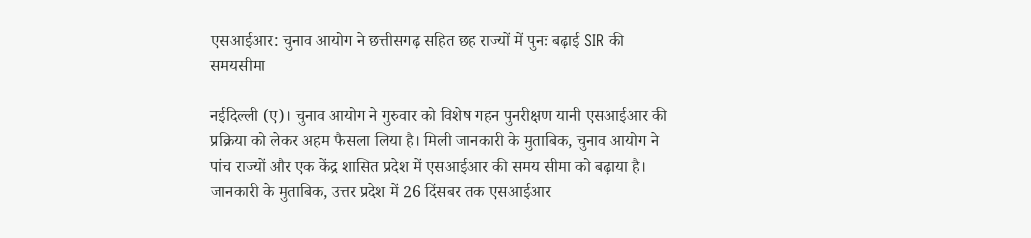एसआईआर: चुनाव आयोग ने छत्तीसगढ़ सहित छह राज्यों में पुनः बढ़ाई SIR की समयसीमा

नईदिल्ली (ए)। चुनाव आयोग ने गुरुवार को विशेष गहन पुनरीक्षण यानी एसआईआर की प्रक्रिया को लेकर अहम फैसला लिया है। मिली जानकारी के मुताबिक, चुनाव आयोग ने पांच राज्यों और एक केंद्र शासित प्रदेश में एसआईआर की समय सीमा को बढ़ाया है। जानकारी के मुताबिक, उत्तर प्रदेश में 26 दिंसबर तक एसआईआर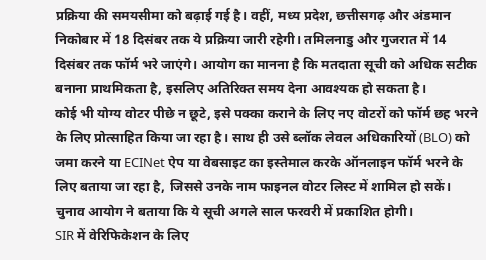प्रक्रिया की समयसीमा को बढ़ाई गई है। वहीं, मध्य प्रदेश, छत्तीसगढ़ और अंडमान निकोबार में 18 दिसंबर तक ये प्रक्रिया जारी रहेगी। तमिलनाडु और गुजरात में 14 दिसंबर तक फॉर्म भरे जाएंगे। आयोग का मानना है कि मतदाता सूची को अधिक सटीक बनाना प्राथमिकता है, इसलिए अतिरिक्त समय देना आवश्यक हो सकता है।
कोई भी योग्य वोटर पीछे न छूटे, इसे पक्का कराने के लिए नए वोटरों को फॉर्म छह भरने के लिए प्रोत्साहित किया जा रहा है। साथ ही उसे ब्लॉक लेवल अधिकारियों (BLO) को जमा करने या ECINet ऐप या वेबसाइट का इस्तेमाल करके ऑनलाइन फॉर्म भरने के लिए बताया जा रहा है, जिससे उनके नाम फाइनल वोटर लिस्ट में शामिल हो सकें। चुनाव आयोग ने बताया कि ये सूची अगले साल फरवरी में प्रकाशित होगी।
SIR में वेरिफिकेशन के लिए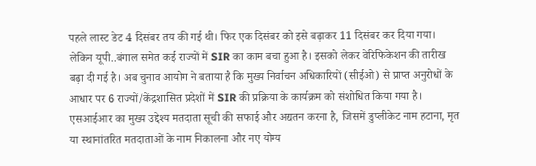पहले लास्ट डेट 4 दिसंबर तय की गई थी। फिर एक दिसंबर को इसे बढ़ाकर 11 दिसंबर कर दिया गया। लेकिन यूपी..बंगाल समेत कई राज्यों में SIR का काम बचा हुआ है। इसको लेकर वेरिफिकेशन की तारीख बढ़ा दी गई है। अब चुनाव आयोग ने बताया है कि मुख्य निर्वाचन अधिकारियों (सीईओ) से प्राप्त अनुरोधों के आधार पर 6 राज्यों/केंद्रशासित प्रदेशों में SIR की प्रक्रिया के कार्यक्रम को संशोधित किया गया है।
एसआईआर का मुख्य उद्देश्य मतदाता सूची की सफाई और अद्यतन करना है, जिसमें डुप्लीकेट नाम हटाना, मृत या स्थानांतरित मतदाताओं के नाम निकालना और नए योग्य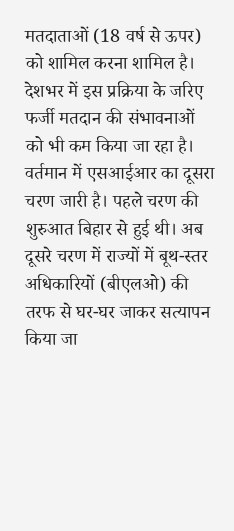मतदाताओं (18 वर्ष से ऊपर) को शामिल करना शामिल है। देशभर में इस प्रक्रिया के जरिए फर्जी मतदान की संभावनाओं को भी कम किया जा रहा है। वर्तमान में एसआईआर का दूसरा चरण जारी है। पहले चरण की शुरुआत बिहार से हुई थी। अब दूसरे चरण में राज्यों में बूथ-स्तर अधिकारियों (बीएलओ) की तरफ से घर-घर जाकर सत्यापन किया जा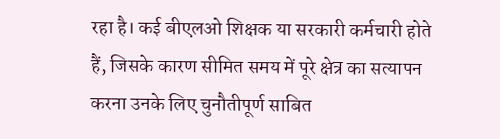रहा है। कई बीएलओ शिक्षक या सरकारी कर्मचारी होते हैं, जिसके कारण सीमित समय में पूरे क्षेत्र का सत्यापन करना उनके लिए चुनौतीपूर्ण साबित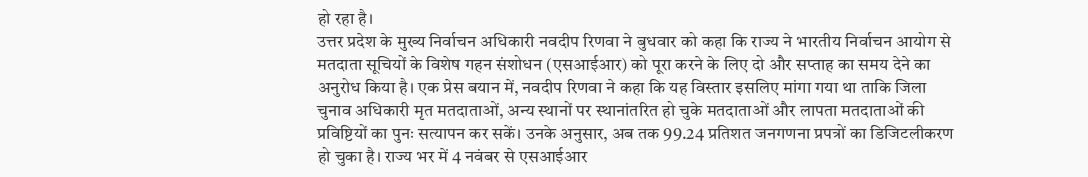हो रहा है।
उत्तर प्रदेश के मुख्य निर्वाचन अधिकारी नवदीप रिणवा ने बुधवार को कहा कि राज्य ने भारतीय निर्वाचन आयोग से मतदाता सूचियों के विशेष गहन संशोधन (एसआईआर) को पूरा करने के लिए दो और सप्ताह का समय देने का अनुरोध किया है। एक प्रेस बयान में, नवदीप रिणवा ने कहा कि यह विस्तार इसलिए मांगा गया था ताकि जिला चुनाव अधिकारी मृत मतदाताओं, अन्य स्थानों पर स्थानांतरित हो चुके मतदाताओं और लापता मतदाताओं की प्रविष्टियों का पुनः सत्यापन कर सकें। उनके अनुसार, अब तक 99.24 प्रतिशत जनगणना प्रपत्रों का डिजिटलीकरण हो चुका है। राज्य भर में 4 नवंबर से एसआईआर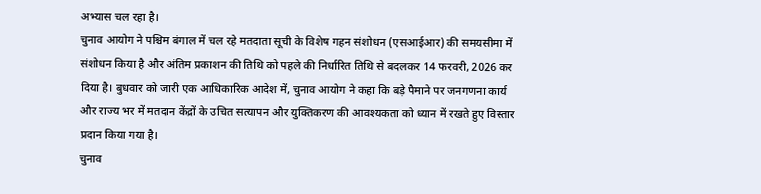अभ्यास चल रहा है।
चुनाव आयोग ने पश्चिम बंगाल में चल रहे मतदाता सूची के विशेष गहन संशोधन (एसआईआर) की समयसीमा में संशोधन किया है और अंतिम प्रकाशन की तिथि को पहले की निर्धारित तिथि से बदलकर 14 फरवरी, 2026 कर दिया है। बुधवार को जारी एक आधिकारिक आदेश में, चुनाव आयोग ने कहा कि बड़े पैमाने पर जनगणना कार्य और राज्य भर में मतदान केंद्रों के उचित सत्यापन और युक्तिकरण की आवश्यकता को ध्यान में रखते हुए विस्तार प्रदान किया गया है।
चुनाव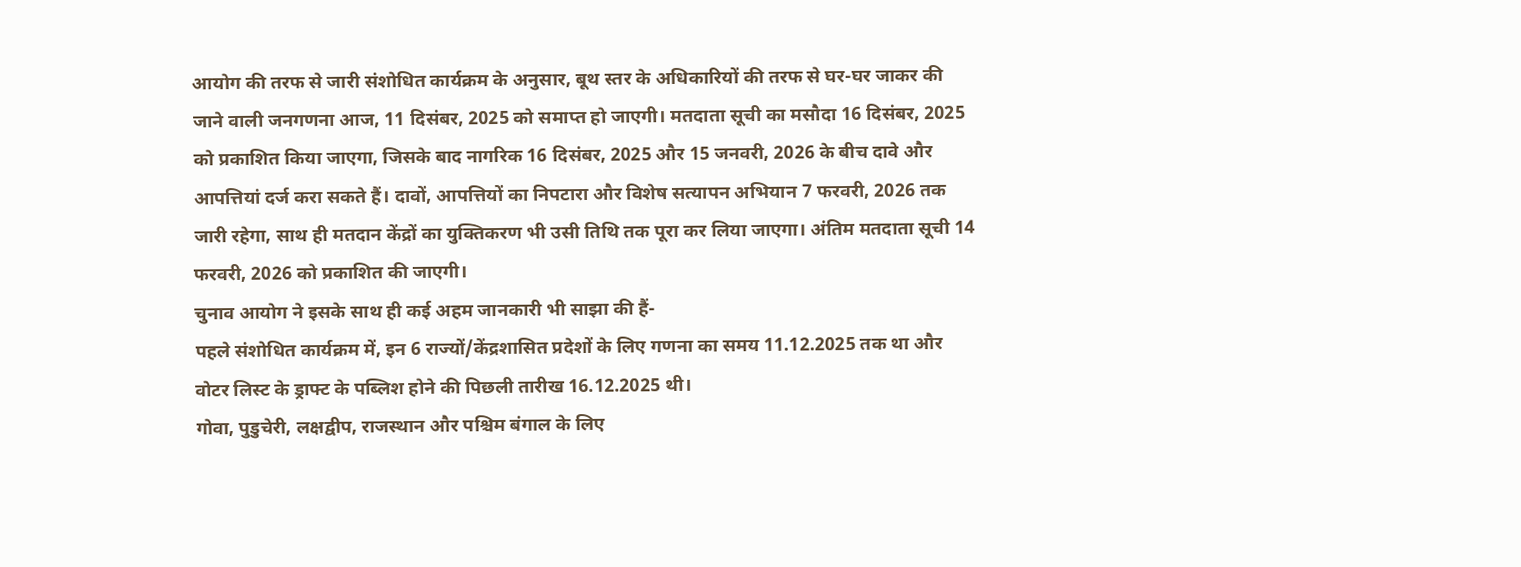आयोग की तरफ से जारी संशोधित कार्यक्रम के अनुसार, बूथ स्तर के अधिकारियों की तरफ से घर-घर जाकर की जाने वाली जनगणना आज, 11 दिसंबर, 2025 को समाप्त हो जाएगी। मतदाता सूची का मसौदा 16 दिसंबर, 2025 को प्रकाशित किया जाएगा, जिसके बाद नागरिक 16 दिसंबर, 2025 और 15 जनवरी, 2026 के बीच दावे और आपत्तियां दर्ज करा सकते हैं। दावों, आपत्तियों का निपटारा और विशेष सत्यापन अभियान 7 फरवरी, 2026 तक जारी रहेगा, साथ ही मतदान केंद्रों का युक्तिकरण भी उसी तिथि तक पूरा कर लिया जाएगा। अंतिम मतदाता सूची 14 फरवरी, 2026 को प्रकाशित की जाएगी।
चुनाव आयोग ने इसके साथ ही कई अहम जानकारी भी साझा की हैं-
पहले संशोधित कार्यक्रम में, इन 6 राज्यों/केंद्रशासित प्रदेशों के लिए गणना का समय 11.12.2025 तक था और वोटर लिस्ट के ड्राफ्ट के पब्लिश होने की पिछली तारीख 16.12.2025 थी।
गोवा, पुडुचेरी, लक्षद्वीप, राजस्थान और पश्चिम बंगाल के लिए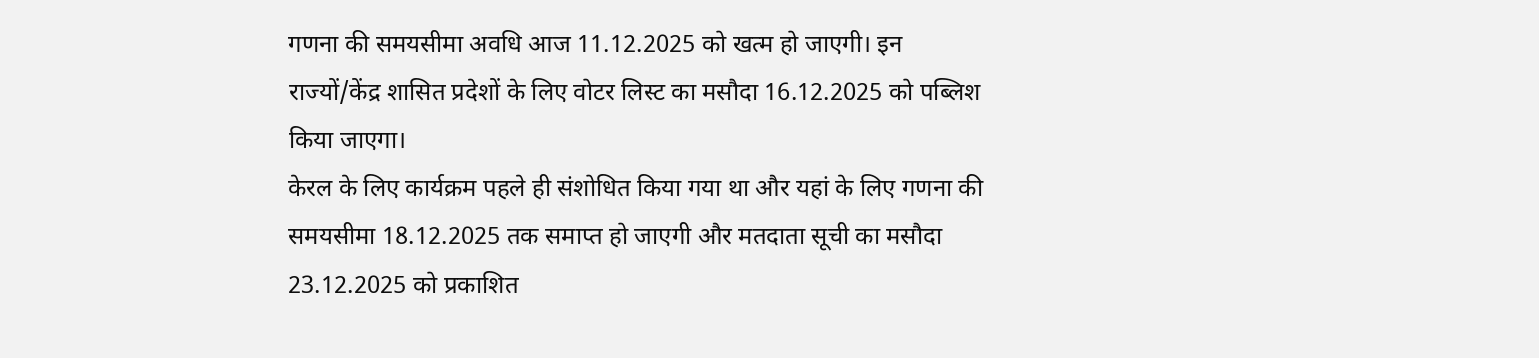गणना की समयसीमा अवधि आज 11.12.2025 को खत्म हो जाएगी। इन राज्यों/केंद्र शासित प्रदेशों के लिए वोटर लिस्ट का मसौदा 16.12.2025 को पब्लिश किया जाएगा।
केरल के लिए कार्यक्रम पहले ही संशोधित किया गया था और यहां के लिए गणना की समयसीमा 18.12.2025 तक समाप्त हो जाएगी और मतदाता सूची का मसौदा 23.12.2025 को प्रकाशित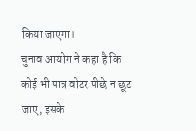किया जाएगा।
चुनाव आयोग ने कहा है कि कोई भी पात्र वोटर पीछे न छूट जाए, इसके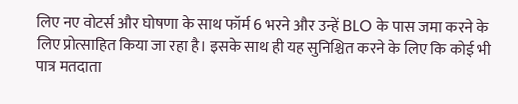लिए नए वोटर्स और घोषणा के साथ फॉर्म 6 भरने और उन्हें BLO के पास जमा करने के लिए प्रोत्साहित किया जा रहा है। इसके साथ ही यह सुनिश्चित करने के लिए कि कोई भी पात्र मतदाता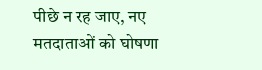पीछे न रह जाए, नए मतदाताओं को घोषणा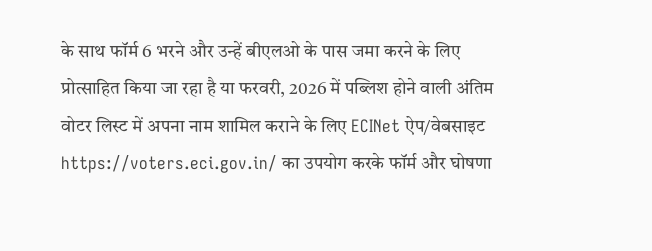के साथ फॉर्म 6 भरने और उन्हें बीएलओ के पास जमा करने के लिए प्रोत्साहित किया जा रहा है या फरवरी, 2026 में पब्लिश होने वाली अंतिम वोटर लिस्ट में अपना नाम शामिल कराने के लिए ECINet ऐप/वेबसाइट https://voters.eci.gov.in/ का उपयोग करके फॉर्म और घोषणा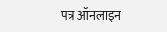पत्र ऑनलाइन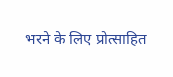भरने के लिए प्रोत्साहित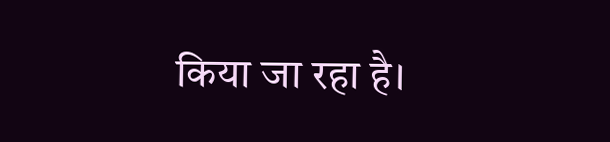किया जा रहा है।